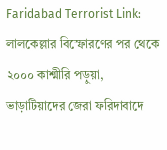Faridabad Terrorist Link: লালকেল্লার বিস্ফোরণের পর থেকে ২০০০ কাশ্মীরি পড়ুয়া, ভাড়াটিয়াদের জেরা ফরিদাবাদে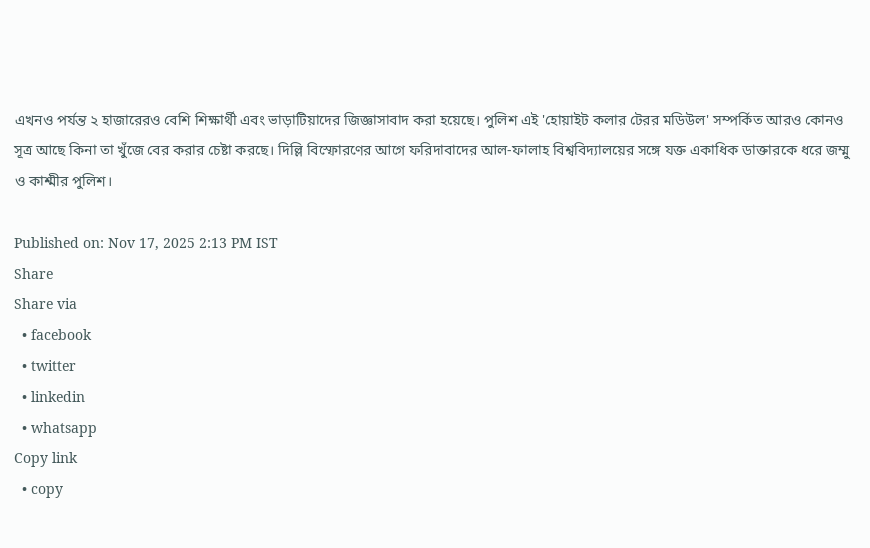এখনও পর্যন্ত ২ হাজারেরও বেশি শিক্ষার্থী এবং ভাড়াটিয়াদের জিজ্ঞাসাবাদ করা হয়েছে। পুলিশ এই 'হোয়াইট কলার টেরর মডিউল' সম্পর্কিত আরও কোনও সূত্র আছে কিনা তা খুঁজে বের করার চেষ্টা করছে। দিল্লি বিস্ফোরণের আগে ফরিদাবাদের আল-ফালাহ বিশ্ববিদ্যালয়ের সঙ্গে যক্ত একাধিক ডাক্তারকে ধরে জম্মু ও কাশ্মীর পুলিশ।

Published on: Nov 17, 2025 2:13 PM IST
Share
Share via
  • facebook
  • twitter
  • linkedin
  • whatsapp
Copy link
  • copy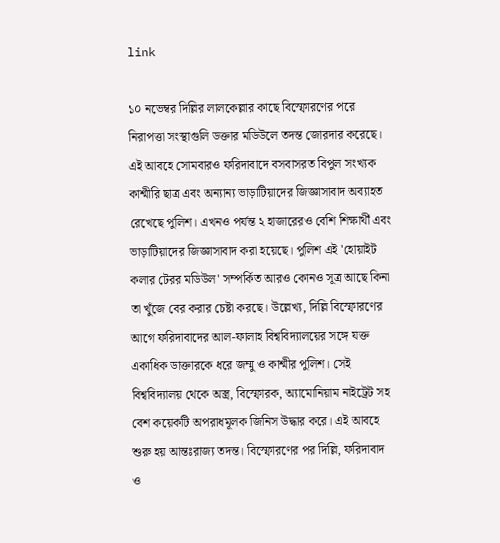link

১০ নভেম্বর দিল্লির লালকেল্লার কাছে বিস্ফোরণের পরে নিরাপত্তা সংস্থাগুলি ডক্তার মডিউলে তদন্ত জোরদার করেছে। এই আবহে সোমবারও ফরিদাবাদে বসবাসরত বিপুল সংখ্যক কাশ্মীরি ছাত্র এবং অন্যান্য ভাড়াটিয়াদের জিজ্ঞাসাবাদ অব্যাহত রেখেছে পুলিশ। এখনও পর্যন্ত ২ হাজারেরও বেশি শিক্ষার্থী এবং ভাড়াটিয়াদের জিজ্ঞাসাবাদ করা হয়েছে। পুলিশ এই 'হোয়াইট কলার টেরর মডিউল' সম্পর্কিত আরও কোনও সূত্র আছে কিনা তা খুঁজে বের করার চেষ্টা করছে। উল্লেখ্য, দিল্লি বিস্ফোরণের আগে ফরিদাবাদের আল-ফালাহ বিশ্ববিদ্যালয়ের সঙ্গে যক্ত একাধিক ডাক্তারকে ধরে জম্মু ও কাশ্মীর পুলিশ। সেই বিশ্ববিদ্যালয় থেকে অস্ত্র, বিস্ফোরক, অ্যামোনিয়াম নাইট্রেট সহ বেশ কয়েকটি অপরাধমূলক জিনিস উদ্ধার করে। এই আবহে শুরু হয় আন্তঃরাজ্য তদন্ত। বিস্ফোরণের পর দিল্লি, ফরিদাবাদ ও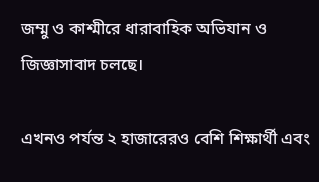জম্মু ও কাশ্মীরে ধারাবাহিক অভিযান ও জিজ্ঞাসাবাদ চলছে।

এখনও পর্যন্ত ২ হাজারেরও বেশি শিক্ষার্থী এবং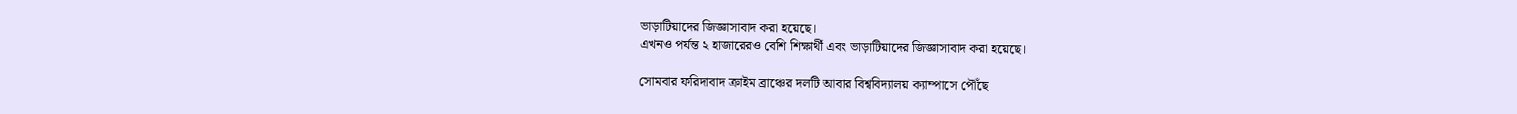ভাড়াটিয়াদের জিজ্ঞাসাবাদ করা হয়েছে।
এখনও পর্যন্ত ২ হাজারেরও বেশি শিক্ষার্থী এবং ভাড়াটিয়াদের জিজ্ঞাসাবাদ করা হয়েছে।

সোমবার ফরিদাবাদ ক্রাইম ব্রাঞ্চের দলটি আবার বিশ্ববিদ্যালয় ক্যাম্পাসে পৌঁছে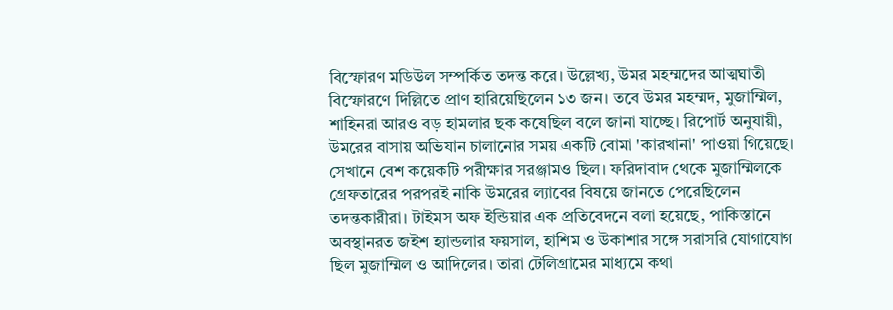বিস্ফোরণ মডিউল সম্পর্কিত তদন্ত করে। উল্লেখ্য, উমর মহম্মদের আত্মঘাতী বিস্ফোরণে দিল্লিতে প্রাণ হারিয়েছিলেন ১৩ জন। তবে উমর মহম্মদ, মুজাম্মিল, শাহিনরা আরও বড় হামলার ছক কষেছিল বলে জানা যাচ্ছে। রিপোর্ট অনুযায়ী, উমরের বাসায় অভিযান চালানোর সময় একটি বোমা 'কারখানা' পাওয়া গিয়েছে। সেখানে বেশ কয়েকটি পরীক্ষার সরঞ্জামও ছিল। ফরিদাবাদ থেকে মুজাম্মিলকে গ্রেফতারের পরপরই নাকি উমরের ল্যাবের বিষয়ে জানতে পেরেছিলেন তদন্তকারীরা। টাইমস অফ ইন্ডিয়ার এক প্রতিবেদনে বলা হয়েছে, পাকিস্তানে অবস্থানরত জইশ হ্যান্ডলার ফয়সাল, হাশিম ও উকাশার সঙ্গে সরাসরি যোগাযোগ ছিল মুজাম্মিল ও আদিলের। তারা টেলিগ্রামের মাধ্যমে কথা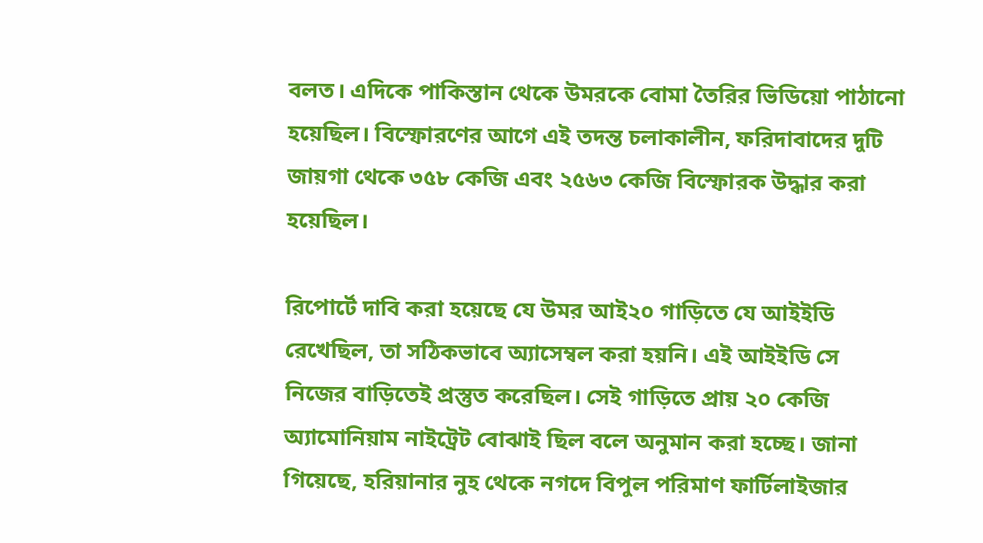বলত। এদিকে পাকিস্তান থেকে উমরকে বোমা তৈরির ভিডিয়ো পাঠানো হয়েছিল। বিস্ফোরণের আগে এই তদন্ত চলাকালীন, ফরিদাবাদের দুটি জায়গা থেকে ৩৫৮ কেজি এবং ২৫৬৩ কেজি বিস্ফোরক উদ্ধার করা হয়েছিল।

রিপোর্টে দাবি করা হয়েছে যে উমর আই২০ গাড়িতে যে আইইডি রেখেছিল, তা সঠিকভাবে অ্যাসেম্বল করা হয়নি। এই আইইডি সে নিজের বাড়িতেই প্রস্তুত করেছিল। সেই গাড়িতে প্রায় ২০ কেজি অ্যামোনিয়াম নাইট্রেট বোঝাই ছিল বলে অনুমান করা হচ্ছে। জানা গিয়েছে, হরিয়ানার নুহ থেকে নগদে বিপুল পরিমাণ ফার্টিলাইজার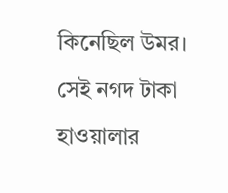কিনেছিল উমর। সেই নগদ টাকা হাওয়ালার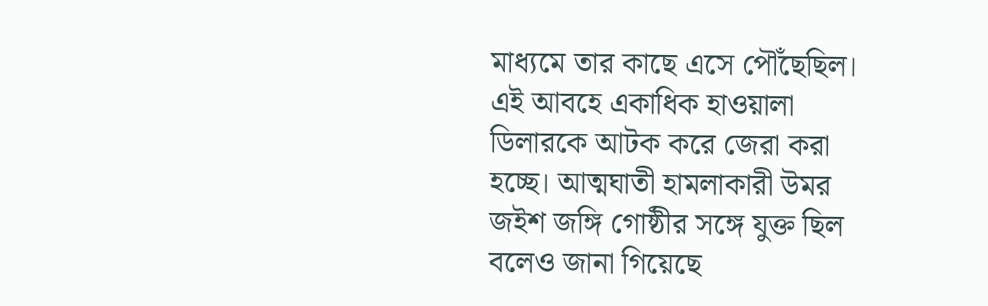মাধ্যমে তার কাছে এসে পৌঁছেছিল। এই আবহে একাধিক হাওয়ালা ডিলারকে আটক করে জেরা করা হচ্ছে। আত্মঘাতী হামলাকারী উমর জইশ জঙ্গি গোষ্ঠীর সঙ্গে যুক্ত ছিল বলেও জানা গিয়েছে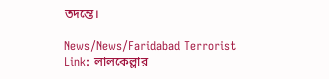তদন্তে।

News/News/Faridabad Terrorist Link: লালকেল্লার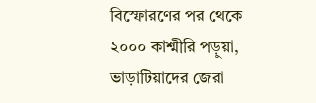বিস্ফোরণের পর থেকে ২০০০ কাশ্মীরি পড়ুয়া, ভাড়াটিয়াদের জেরা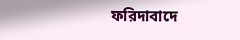ফরিদাবাদে